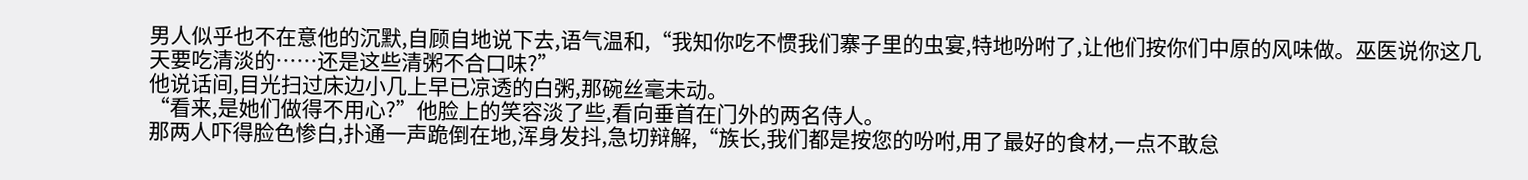男人似乎也不在意他的沉默,自顾自地说下去,语气温和,“我知你吃不惯我们寨子里的虫宴,特地吩咐了,让他们按你们中原的风味做。巫医说你这几天要吃清淡的……还是这些清粥不合口味?”
他说话间,目光扫过床边小几上早已凉透的白粥,那碗丝毫未动。
“看来,是她们做得不用心?”他脸上的笑容淡了些,看向垂首在门外的两名侍人。
那两人吓得脸色惨白,扑通一声跪倒在地,浑身发抖,急切辩解,“族长,我们都是按您的吩咐,用了最好的食材,一点不敢怠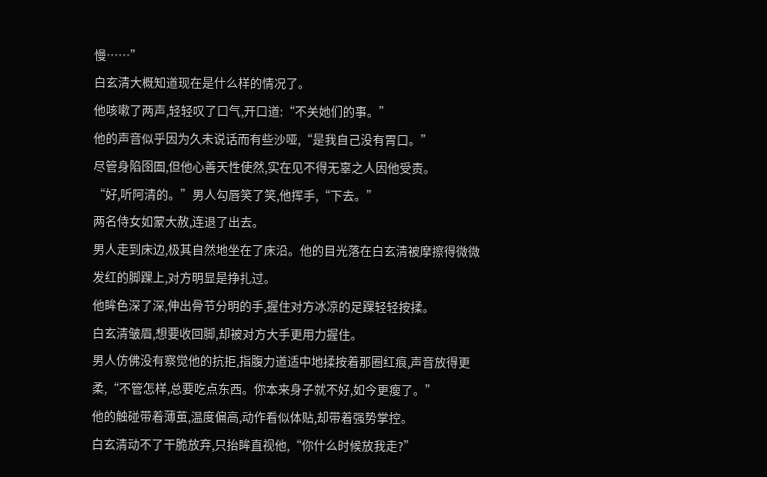慢……”
白玄清大概知道现在是什么样的情况了。
他咳嗽了两声,轻轻叹了口气,开口道:“不关她们的事。”
他的声音似乎因为久未说话而有些沙哑,“是我自己没有胃口。”
尽管身陷囹圄,但他心善天性使然,实在见不得无辜之人因他受责。
“好,听阿清的。”男人勾唇笑了笑,他挥手,“下去。”
两名侍女如蒙大赦,连退了出去。
男人走到床边,极其自然地坐在了床沿。他的目光落在白玄清被摩擦得微微发红的脚踝上,对方明显是挣扎过。
他眸色深了深,伸出骨节分明的手,握住对方冰凉的足踝轻轻按揉。
白玄清皱眉,想要收回脚,却被对方大手更用力握住。
男人仿佛没有察觉他的抗拒,指腹力道适中地揉按着那圈红痕,声音放得更柔,“不管怎样,总要吃点东西。你本来身子就不好,如今更瘦了。”
他的触碰带着薄茧,温度偏高,动作看似体贴,却带着强势掌控。
白玄清动不了干脆放弃,只抬眸直视他,“你什么时候放我走?”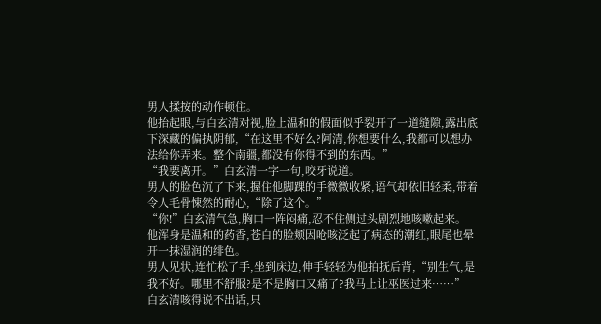男人揉按的动作顿住。
他抬起眼,与白玄清对视,脸上温和的假面似乎裂开了一道缝隙,露出底下深藏的偏执阴郁,“在这里不好么?阿清,你想要什么,我都可以想办法给你弄来。整个南疆,都没有你得不到的东西。”
“我要离开。”白玄清一字一句,咬牙说道。
男人的脸色沉了下来,握住他脚踝的手微微收紧,语气却依旧轻柔,带着令人毛骨悚然的耐心,“除了这个。”
“你!”白玄清气急,胸口一阵闷痛,忍不住侧过头剧烈地咳嗽起来。
他浑身是温和的药香,苍白的脸颊因呛咳泛起了病态的潮红,眼尾也晕开一抹湿润的绯色。
男人见状,连忙松了手,坐到床边,伸手轻轻为他拍抚后背,“别生气,是我不好。哪里不舒服?是不是胸口又痛了?我马上让巫医过来……”
白玄清咳得说不出话,只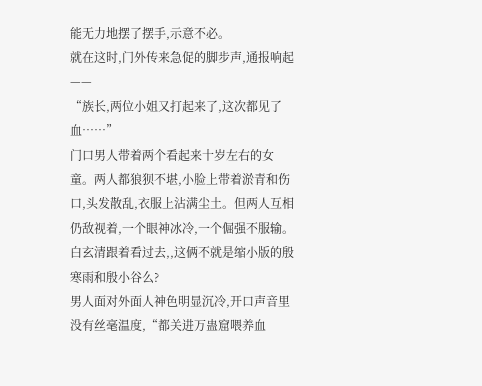能无力地摆了摆手,示意不必。
就在这时,门外传来急促的脚步声,通报响起——
“族长,两位小姐又打起来了,这次都见了血……”
门口男人带着两个看起来十岁左右的女童。两人都狼狈不堪,小脸上带着淤青和伤口,头发散乱,衣服上沾满尘土。但两人互相仍敌视着,一个眼神冰冷,一个倔强不服输。
白玄清跟着看过去,,这俩不就是缩小版的殷寒雨和殷小谷么?
男人面对外面人神色明显沉冷,开口声音里没有丝毫温度,“都关进万蛊窟喂养血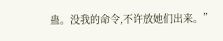蛊。没我的命令,不许放她们出来。”